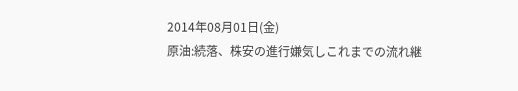2014年08月01日(金)
原油:続落、株安の進行嫌気しこれまでの流れ継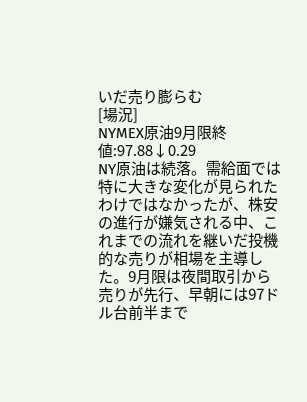いだ売り膨らむ
[場況]
NYMEX原油9月限終値:97.88↓0.29
NY原油は続落。需給面では特に大きな変化が見られたわけではなかったが、株安の進行が嫌気される中、これまでの流れを継いだ投機的な売りが相場を主導した。9月限は夜間取引から売りが先行、早朝には97ドル台前半まで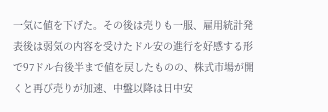一気に値を下げた。その後は売りも一服、雇用統計発表後は弱気の内容を受けたドル安の進行を好感する形で97ドル台後半まで値を戻したものの、株式市場が開くと再び売りが加速、中盤以降は日中安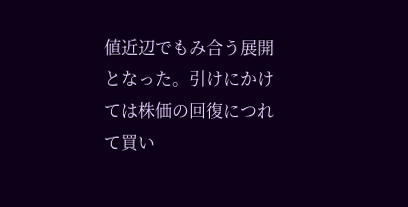値近辺でもみ合う展開となった。引けにかけては株価の回復につれて買い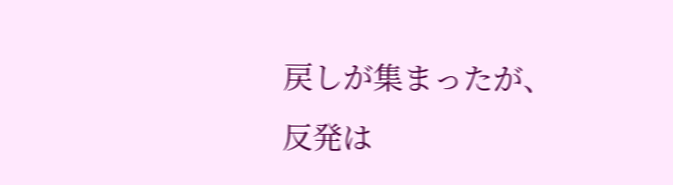戻しが集まったが、反発は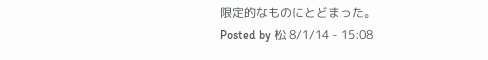限定的なものにとどまった。
Posted by 松 8/1/14 - 15:08